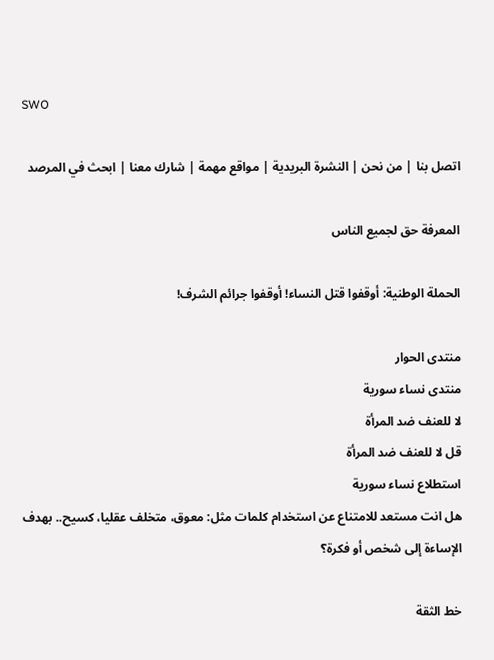SWO

اتصل بنا | من نحن | النشرة البريدية | مواقع مهمة | شارك معنا | ابحث في المرصد

المعرفة حق لجميع الناس

الحملة الوطنية: أوقفوا قتل النساء! أوقفوا جرائم الشرف!

منتدى الحوار
منتدى نساء سورية
لا للعنف ضد المرأة
قل لا للعنف ضد المرأة
استطلاع نساء سورية
هل انت مستعد للامتناع عن استخدام كلمات مثل: معوق، متخلف عقليا، كسيح.. بهدف الإساءة إلى شخص أو فكرة؟

خط الثقة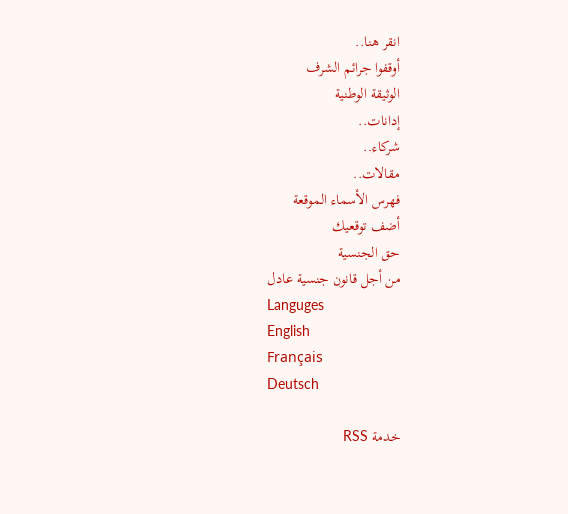انقر هنا..
أوقفوا جرائم الشرف
الوثيقة الوطنية
إدانات..
شركاء..
مقالات..
فهرس الأسماء الموقعة
أضف توقعيك
حق الجنسية
من أجل قانون جنسية عادل
Languges
English
Français
Deutsch

خدمة RSS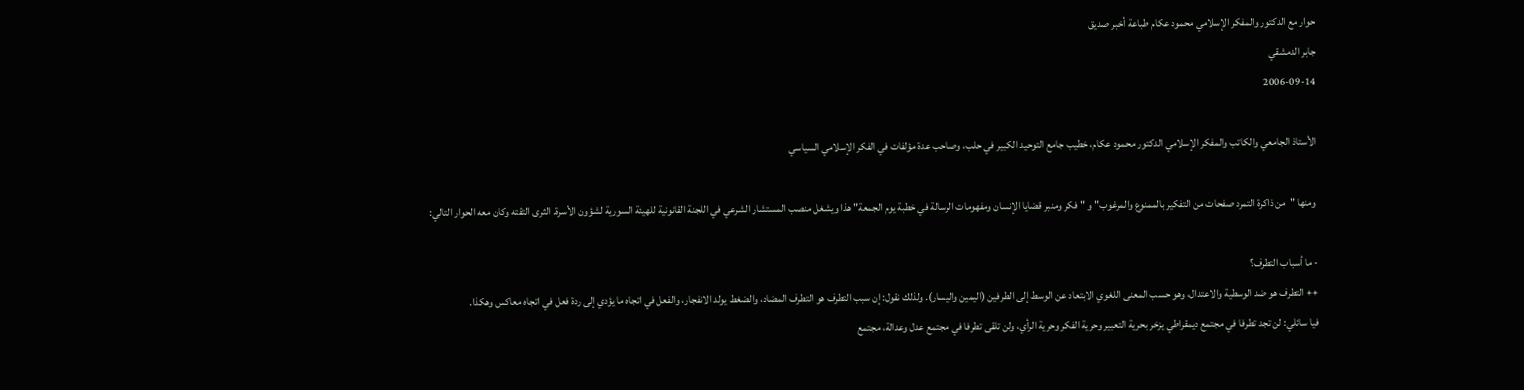حوار مع الدكتور والمفكر الإسلامي محمود عكام طباعة أخبر صديق
جابر الدمشقي
2006-09-14

الأستاذ الجامعي والكاتب والمفكر الإسلامي الدكتور محمود عكام، خطيب جامع التوحيد الكبير في حلب، وصاحب عدة مؤلفات في الفكر الإسلامي السياسي

 ومنها "من ذاكرة التمرد صفحات من التفكير بالممنوع والمرغوب" و "فكر ومنبر قضايا الإنسان ومفهومات الرسالة في خطبة يوم الجمعة" هذا ويشغل منصب المستشار الشرعي في اللجنة القانونية للهيئة السورية لشؤون الأسرة. الثرى التقته وكان معه الحوار التالي:

- ما أسباب التطرف؟
++ التطرف هو ضد الوسطية والاعتدال، وهو حسب المعنى اللغوي الابتعاد عن الوسط إلى الطرفين (اليمين واليسار). ولذلك نقول: إن سبب التطرف هو التطرف المضاد، والضغط يولد الانفجار، والفعل في اتجاه ما يؤدي إلى ردة فعل في اتجاه معاكس وهكذا.
فيا سائلي: لن تجد تطرفا في مجتمع ديمقراطي يزخر بحرية التعبير وحرية الفكر وحرية الرأي، ولن تلقى تطرفا في مجتمع عدل وعدالة، مجتمع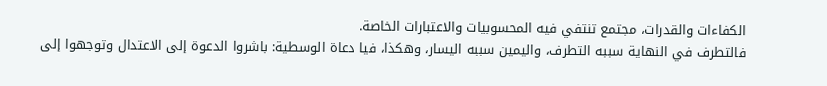الكفاءات والقدرات، مجتمع تنتفي فيه المحسوبيات والاعتبارات الخاصة.
فالتطرف في النهاية سببه التطرف، واليمين سببه اليسار، وهكذا، فيا دعاة الوسطية: باشروا الدعوة إلى الاعتدال وتوجهوا إلى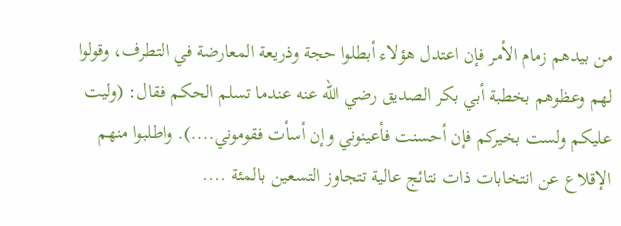من بيدهم زمام الأمر فإن اعتدل هؤلاء أبطلوا حجة وذريعة المعارضة في التطرف، وقولوا لهم وعظوهم بخطبة أبي بكر الصديق رضي الله عنه عندما تسلم الحكم فقال: (وليت عليكم ولست بخيركم فإن أحسنت فأعينوني وإن أسأت فقوموني....). واطلبوا منهم الإقلاع عن انتخابات ذات نتائج عالية تتجاوز التسعين بالمئة ....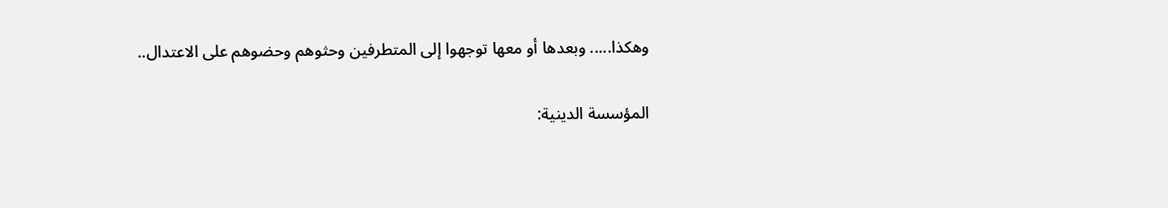وهكذا..... وبعدها أو معها توجهوا إلى المتطرفين وحثوهم وحضوهم على الاعتدال..

المؤسسة الدينية: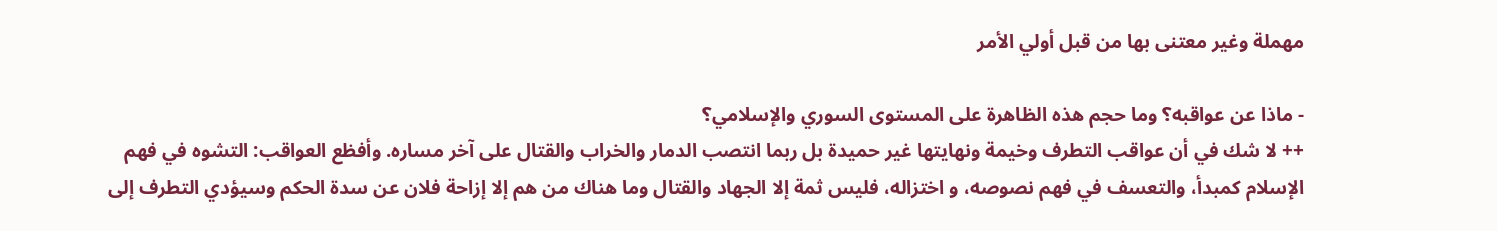مهملة وغير معتنى بها من قبل أولي الأمر

- ماذا عن عواقبه؟ وما حجم هذه الظاهرة على المستوى السوري والإسلامي؟
++ لا شك في أن عواقب التطرف وخيمة ونهايتها غير حميدة بل ربما انتصب الدمار والخراب والقتال على آخر مساره. وأفظع العواقب: التشوه في فهم الإسلام كمبدأ، والتعسف في فهم نصوصه، و اختزاله، فليس ثمة إلا الجهاد والقتال وما هناك من هم إلا إزاحة فلان عن سدة الحكم وسيؤدي التطرف إلى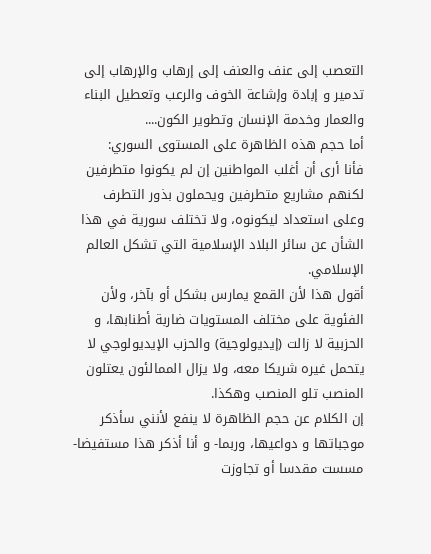التعصب إلى عنف والعنف إلى إرهاب والإرهاب إلى تدمير و إبادة وإشاعة الخوف والرعب وتعطيل البناء والعمار وخدمة الإنسان وتطوير الكون....
أما حجم هذه الظاهرة على المستوى السوري:
فأنا أرى أن أغلب المواطنين إن لم يكونوا متطرفين لكنهم مشاريع متطرفين ويحملون بذور التطرف وعلى استعداد ليكونوه، ولا تختلف سورية في هذا الشأن عن سائر البلاد الإسلامية التي تشكل العالم الإسلامي.
أقول هذا لأن القمع يمارس بشكل أو بآخر، ولأن الفئوية على مختلف المستويات ضاربة أطنابها، و الحزبية لا زالت (إيديولوجية) والحزب الإيديولوجي لا يتحمل غيره شريكا معه، ولا يزال الممالئون يعتلون المنصب تلو المنصب وهكذا.
إن الكلام عن حجم الظاهرة لا ينفع لأنني سأذكر موجباتها و دواعيها، وربما- و أنا أذكر هذا مستفيضا- مسست مقدسا أو تجاوزت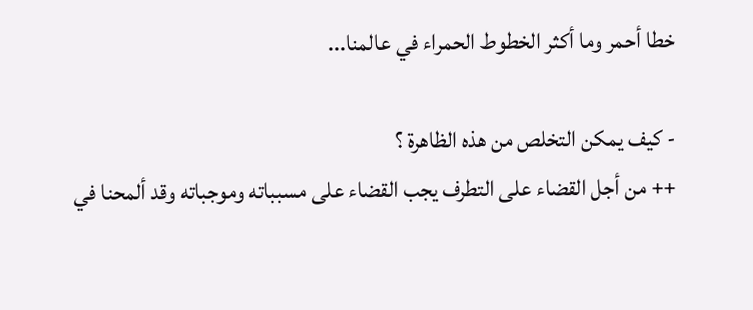خطا أحمر وما أكثر الخطوط الحمراء في عالمنا...

- كيف يمكن التخلص من هذه الظاهرة ؟
++ من أجل القضاء على التطرف يجب القضاء على مسبباته وموجباته وقد ألمحنا في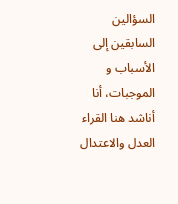السؤالين السابقين إلى الأسباب و الموجبات، أنا أناشد هنا القراء العدل والاعتدال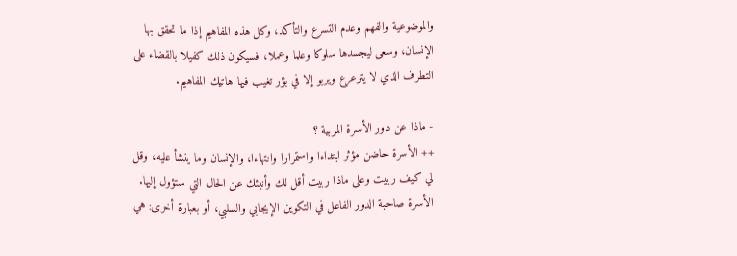والموضوعية والفهم وعدم التسرع والتأكد، وكل هذه المفاهيم إذا ما تحقق بها الإنسان، وسعى ليجسدها سلوكا وعلما وعملا، فسيكون ذلك كفيلا بالقضاء على التطرف الذي لا يترعرع ويربو إلا في بؤر تغيب فيها هاتيك المفاهيم.

- ماذا عن دور الأسرة المربية ؟
++ الأسرة حاضن مؤثر ابتداءا واستمرارا وانتهاءا، والإنسان وما ينشأ عليه، وقل لي كيف ربيت وعلى ماذا ربيت أقل لك وأنبئك عن الحال التي ستؤول إليها.
الأسرة صاحبة الدور الفاعل في التكوين الإيجابي والسلبي، أو بعبارة أخرى: هي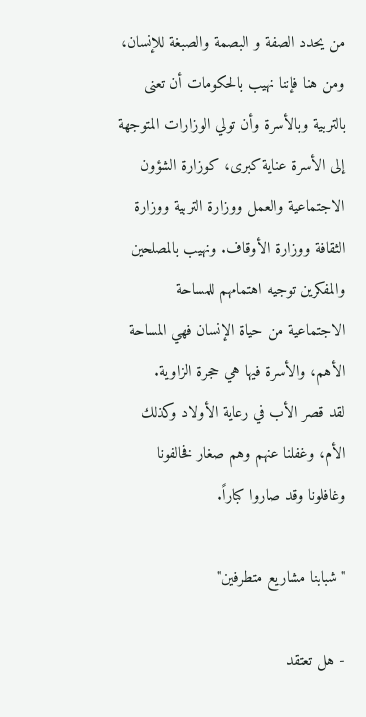من يحدد الصفة و البصمة والصبغة للإنسان، ومن هنا فإننا نهيب بالحكومات أن تعنى بالتربية وبالأسرة وأن تولي الوزارات المتوجهة إلى الأسرة عناية كبرى، كوزارة الشؤون الاجتماعية والعمل ووزارة التربية ووزارة الثقافة ووزارة الأوقاف. ونهيب بالمصلحين والمفكرين توجيه اهتمامهم للمساحة الاجتماعية من حياة الإنسان فهي المساحة الأهم، والأسرة فيها هي حجرة الزاوية.
لقد قصر الأب في رعاية الأولاد وكذلك الأم، وغفلنا عنهم وهم صغار فخالفونا وغافلونا وقد صاروا كباراً.

"شبابنا مشاريع متطرفين"

- هل تعتقد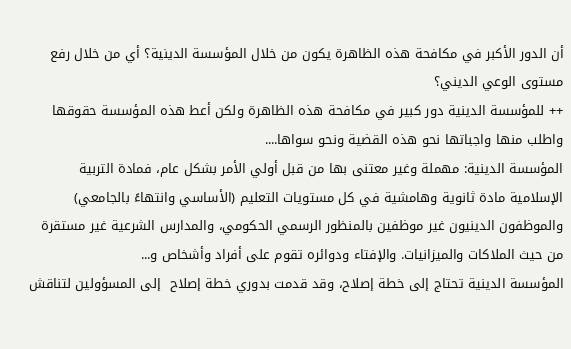أن الدور الأكبر في مكافحة هذه الظاهرة يكون من خلال المؤسسة الدينية؟ أي من خلال رفع مستوى الوعي الديني؟
++ للمؤسسة الدينية دور كبير في مكافحة هذه الظاهرة ولكن أعط هذه المؤسسة حقوقها واطلب منها واجباتها نحو هذه القضية ونحو سواها....
المؤسسة الدينية: مهملة وغير معتنى بها من قبل أولي الأمر بشكل عام، فمادة التربية الإسلامية مادة ثانوية وهامشية في كل مستويات التعليم (الأساسي وانتهاءً بالجامعي) والموظفون الدينيون غير موظفين بالمنظور الرسمي الحكومي، والمدارس الشرعية غير مستقرة من حيث الملاكات والميزانيات. والإفتاء ودوائره تقوم على أفراد وأشخاص و...
المؤسسة الدينية تحتاج إلى خطة إصلاح، وقد قدمت بدوري خطة إصلاح  إلى المسؤولين لتناقش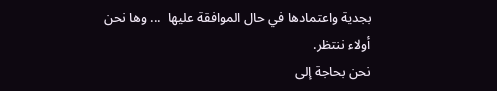بجدية واعتمادها في حال الموافقة عليها  ... وها نحن أولاء ننتظر.
نحن بحاجة إلى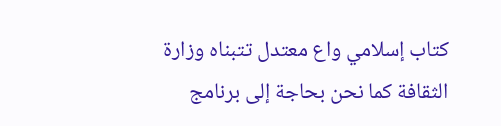كتاب إسلامي واع معتدل تتبناه وزارة الثقافة كما نحن بحاجة إلى برنامج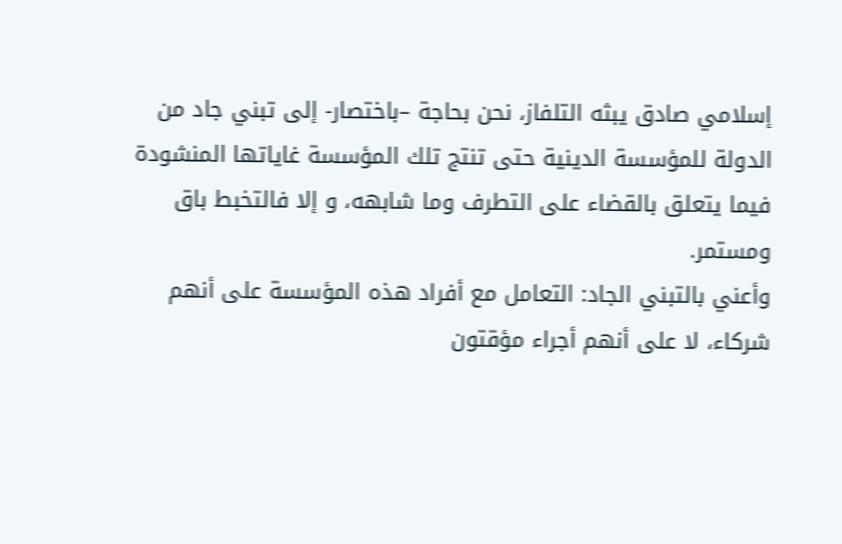إسلامي صادق يبثه التلفاز، نحن بحاجة –باختصار- إلى تبني جاد من الدولة للمؤسسة الدينية حتى تنتج تلك المؤسسة غاياتها المنشودة فيما يتعلق بالقضاء على التطرف وما شابهه، و إلا فالتخبط باق ومستمر.
وأعني بالتبني الجاد: التعامل مع أفراد هذه المؤسسة على أنهم شركاء، لا على أنهم أجراء مؤقتون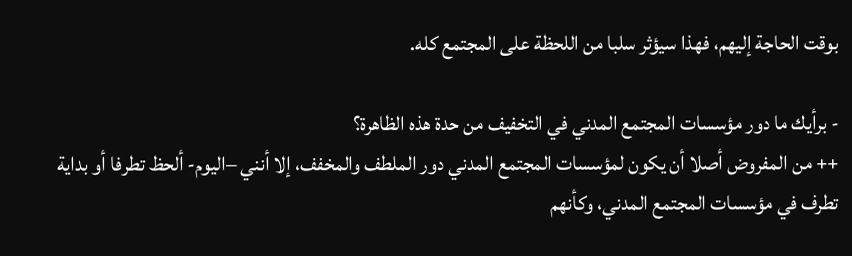بوقت الحاجة إليهم، فهذا سيؤثر سلبا من اللحظة على المجتمع كله.

- برأيك ما دور مؤسسات المجتمع المدني في التخفيف من حدة هذه الظاهرة؟
++ من المفروض أصلا أن يكون لمؤسسات المجتمع المدني دور الملطف والمخفف، إلا أنني –اليوم- ألحظ تطرفا أو بداية تطرف في مؤسسات المجتمع المدني، وكأنهم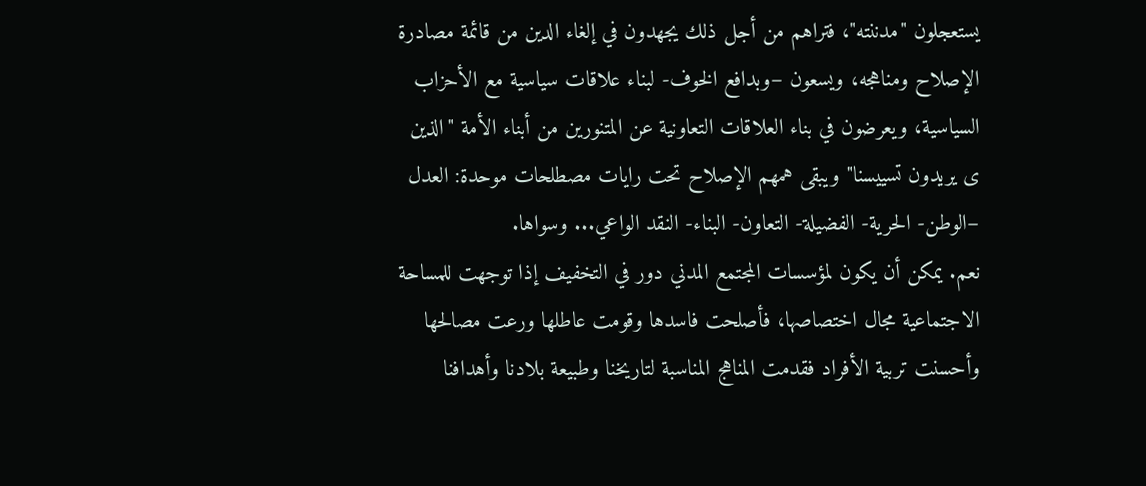يستعجلون "مدننته"، فتراهم من أجل ذلك يجهدون في إلغاء الدين من قائمة مصادرة الإصلاح ومناهجه، ويسعون –وبدافع الخوف- لبناء علاقات سياسية مع الأحزاب السياسية، ويعرضون في بناء العلاقات التعاونية عن المتنورين من أبناء الأمة "الذين ى يريدون تسييسنا" ويبقى همهم الإصلاح تحت رايات مصطلحات موحدة: العدل –الوطن- الحرية- الفضيلة- التعاون- البناء- النقد الواعي... وسواها.
نعم. يمكن أن يكون لمؤسسات المجتمع المدني دور في التخفيف إذا توجهت للمساحة الاجتماعية مجال اختصاصها، فأصلحت فاسدها وقومت عاطلها ورعت مصالحها وأحسنت تربية الأفراد فقدمت المناهج المناسبة لتاريخنا وطبيعة بلادنا وأهدافنا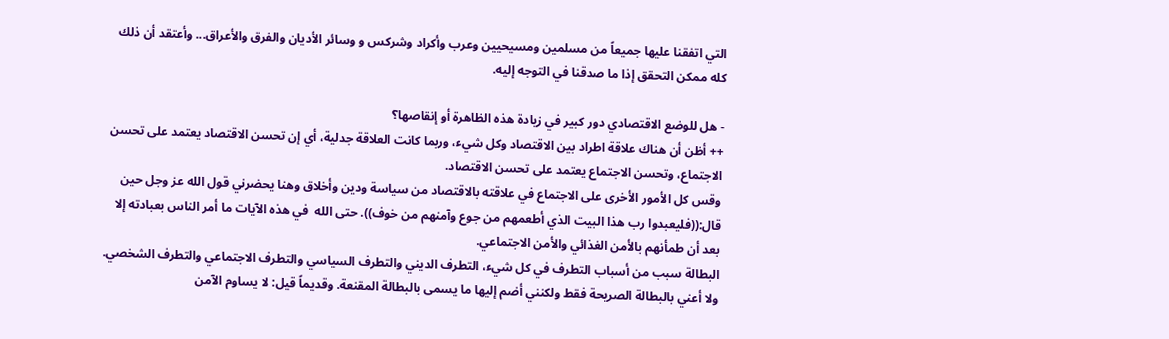التي اتفقنا عليها جميعاً من مسلمين ومسيحيين وعرب وأكراد وشركس و وسائر الأديان والفرق والأعراق... وأعتقد أن ذلك كله ممكن التحقق إذا ما صدقنا في التوجه إليه.

- هل للوضع الاقتصادي دور كبير في زيادة هذه الظاهرة أو إنقاصها؟
++ أظن أن هناك علاقة اطراد بين الاقتصاد وكل شيء، وربما كانت العلاقة جدلية، أي إن تحسن الاقتصاد يعتمد على تحسن الاجتماع، وتحسن الاجتماع يعتمد على تحسن الاقتصاد.
وقس كل الأمور الأخرى على الاجتماع في علاقته بالاقتصاد من سياسة ودين وأخلاق وهنا يحضرني قول الله عز وجل حين قال:((فليعبدوا رب هذا البيت الذي أطعمهم من جوع وآمنهم من خوف)). حتى الله  في هذه الآيات ما أمر الناس بعبادته إلا بعد أن طمأنهم بالأمن الغذائي والأمن الاجتماعي.
البطالة سبب من أسباب التطرف في كل شيء، التطرف الديني والتطرف السياسي والتطرف الاجتماعي والتطرف الشخصي. ولا أعني بالبطالة الصريحة فقط ولكنني أضم إليها ما يسمى بالبطالة المقنعة. وقديماً قيل: لا يساوم الآمن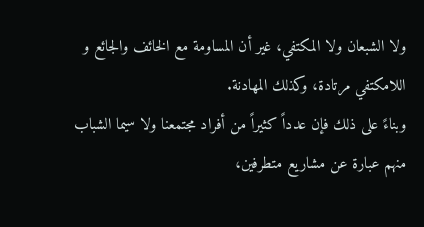ولا الشبعان ولا المكتفي، غير أن المساومة مع الخائف والجائع و اللامكتفي مرتادة، وكذلك المهادنة.
وبناءً على ذلك فإن عدداً كثيراً من أفراد مجتمعنا ولا سيما الشباب منهم عبارة عن مشاريع متطرفين،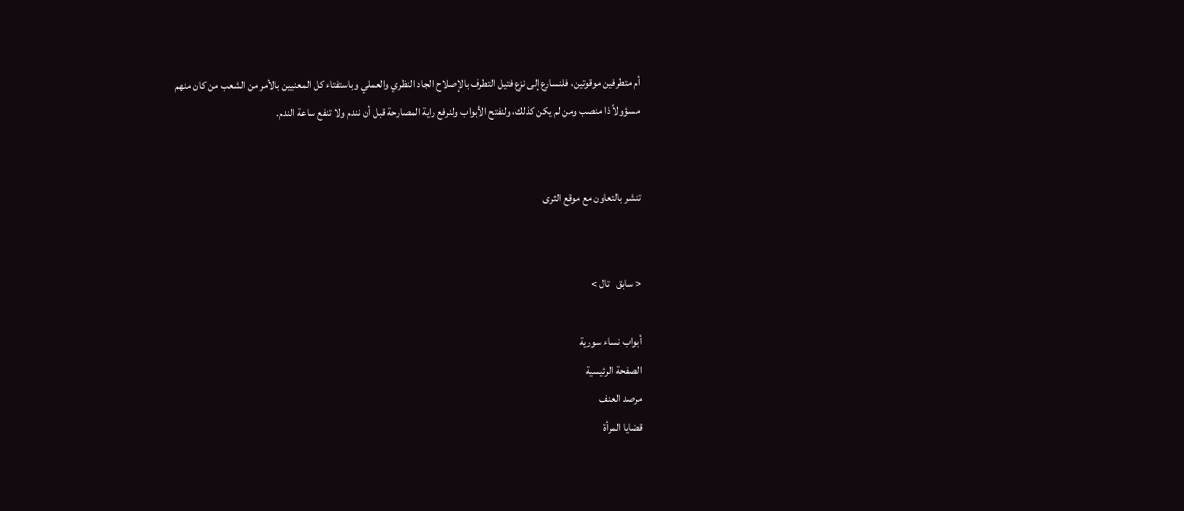أم متطرفين موقوتين، فلنسارع إلى نزع فتيل التطرف بالإصلاح الجاد النظري والعملي وباستفتاء كل المعنيين بالأمر من الشعب من كان منهم مسؤولاً ذا منصب ومن لم يكن كذلك، ولنفتح الأبواب ولنرفع راية المصارحة قبل أن نندم ولا تنفع ساعة الندم.


تنشر بالتعاون مع موقع الثرى


< سابق   تال >

أبواب نساء سورية
الصفحة الرئيسية
مرصد العنف
قضايا المرأة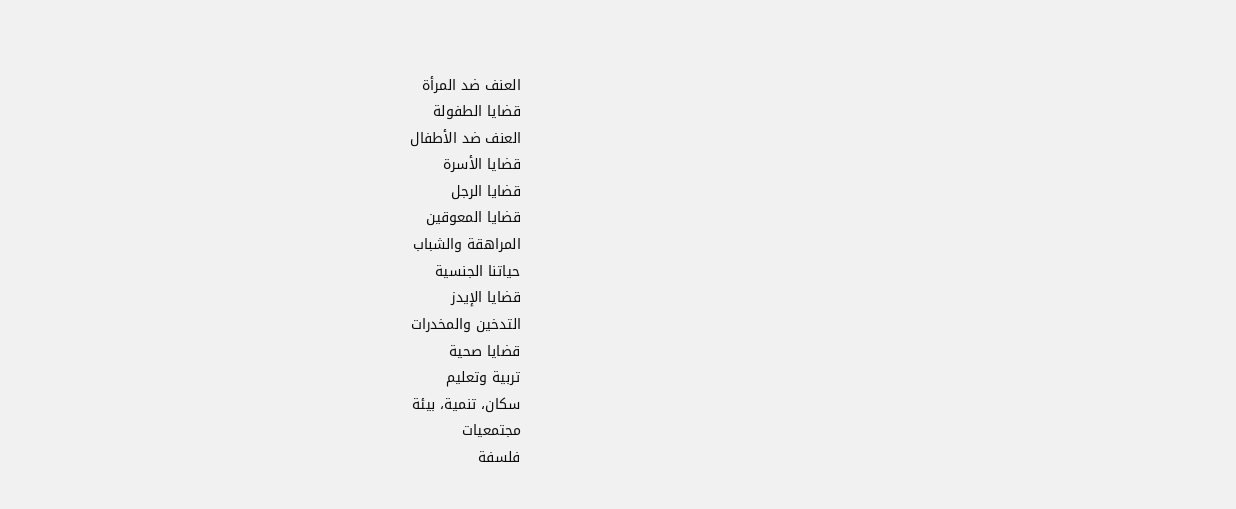العنف ضد المرأة
قضايا الطفولة
العنف ضد الأطفال
قضايا الأسرة
قضايا الرجل
قضايا المعوقين
المراهقة والشباب
حياتنا الجنسية
قضايا الإيدز
التدخين والمخدرات
قضايا صحية
تربية وتعليم
سكان، تنمية، بيئة
مجتمعيات
فلسفة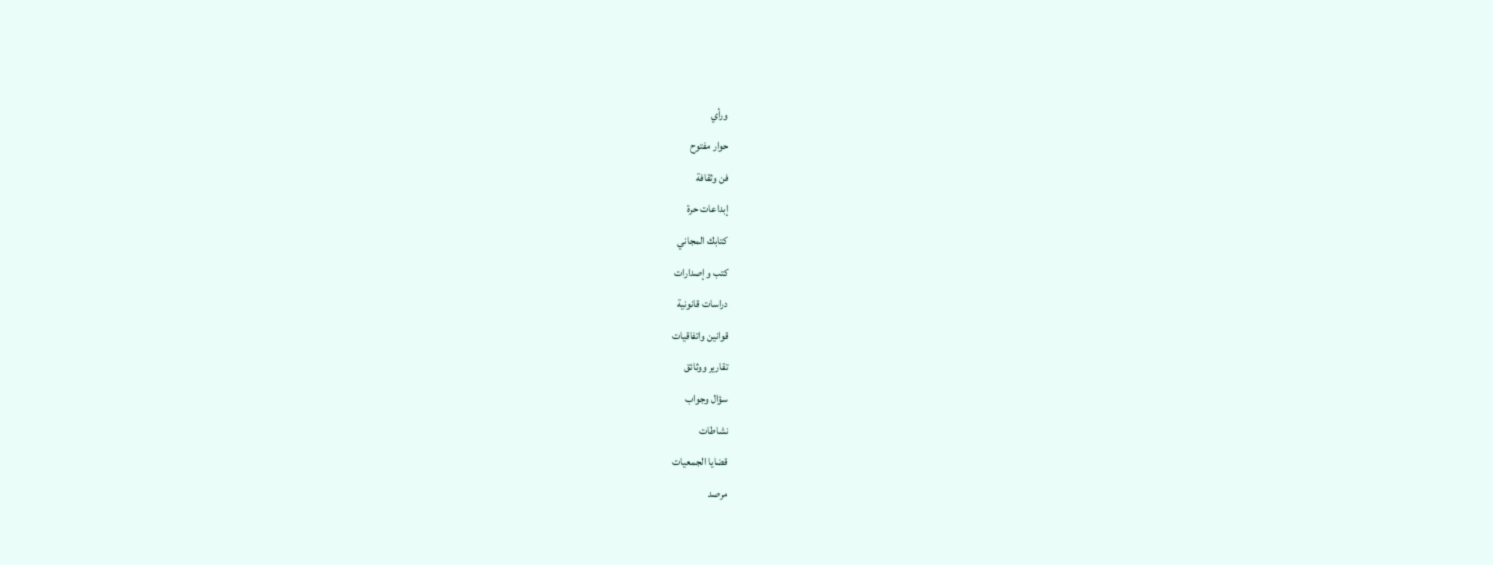ورأي
حوار مفتوح
فن وثقافة
إبداعات حرة
كتابك المجاني
كتب وإصدارات
دراسات قانونية
قوانين واتفاقيات
تقارير ووثائق
سؤال وجواب
نشاطات
قضايا الجمعيات
مرصد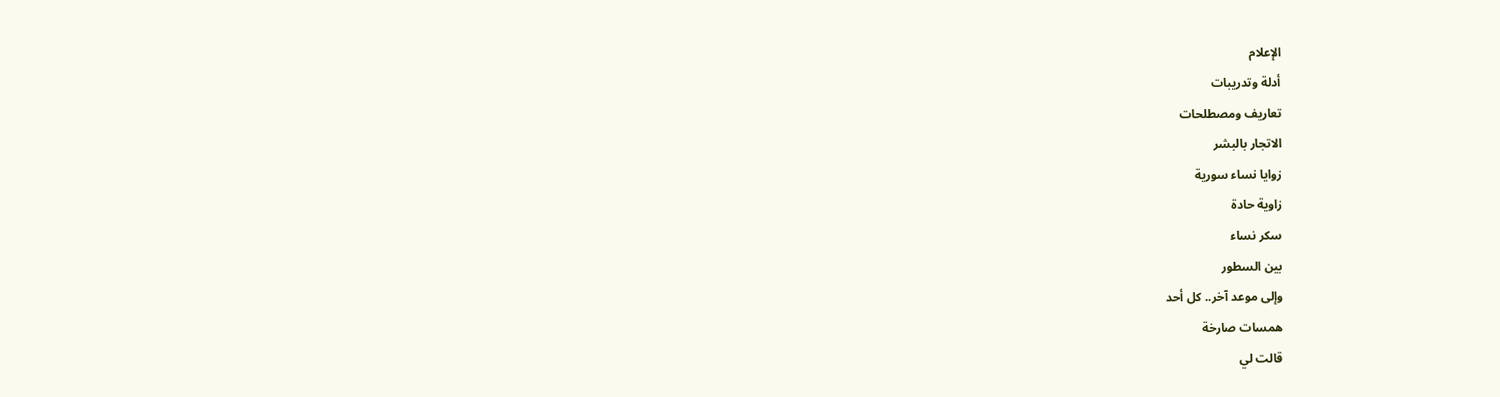الإعلام
أدلة وتدريبات
تعاريف ومصطلحات
الاتجار بالبشر
زوايا نساء سورية
زاوية حادة
سكر نساء
بين السطور
وإلى موعد آخر.. كل أحد
همسات صارخة
قالت لي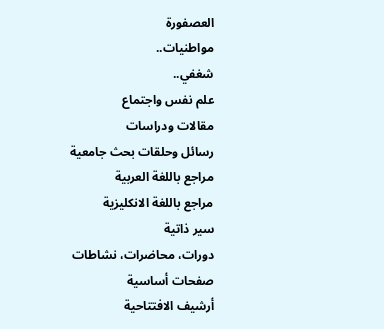العصفورة
مواطنيات..
شغفي..
علم نفس واجتماع
مقالات ودراسات
رسائل وحلقات بحث جامعية
مراجع باللغة العربية
مراجع باللغة الانكليزية
سير ذاتية
دورات، محاضرات، نشاطات
صفحات أساسية
أرشيف الافتتاحية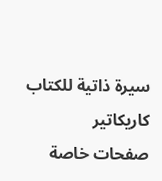سيرة ذاتية للكتاب
كاريكاتير
صفحات خاصة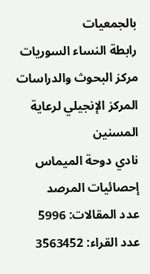بالجمعيات
رابطة النساء السوريات
مركز البحوث والدراسات
المركز الإنجيلي لرعاية المسنين
نادي دوحة الميماس
إحصائيات المرصد
عدد المقالات: 5996
عدد القراء: 3563452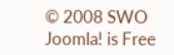© 2008 SWO
Joomla! is Free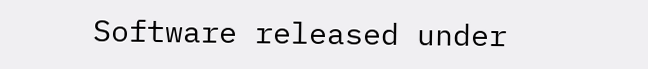Software released under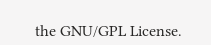the GNU/GPL License.